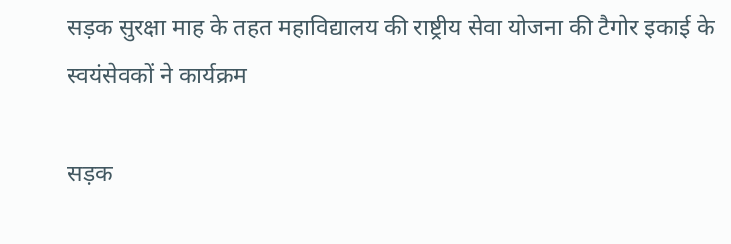सड़क सुरक्षा माह के तहत महाविद्यालय की राष्ट्रीय सेवा योजना की टैगोर इकाई के स्वयंसेवकों ने कार्यक्रम

सड़क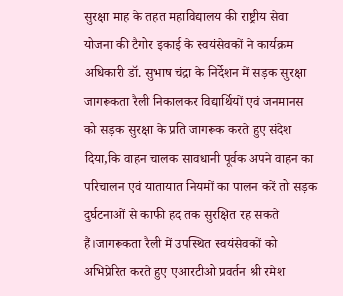सुरक्षा माह के तहत महाविद्यालय की राष्ट्रीय सेवा योजना की टैगोर इकाई के स्वयंसेवकों ने कार्यक्रम अधिकारी डॉ. सुभाष चंद्रा के निर्देशन में सड़क सुरक्षा जागरूकता रैली निकालकर विद्यार्थियों एवं जनमानस को सड़क सुरक्षा के प्रति जागरूक करते हुए संदेश दिया,कि वाहन चालक सावधानी पूर्वक अपने वाहन का परिचालन एवं यातायात नियमों का पालन करें तो सड़क दुर्घटनाओं से काफी हद तक सुरक्षित रह सकते हैं।जागरूकता रैली में उपस्थित स्वयंसेवकों को अभिप्रेरित करते हुए एआरटीओ प्रवर्तन श्री रमेश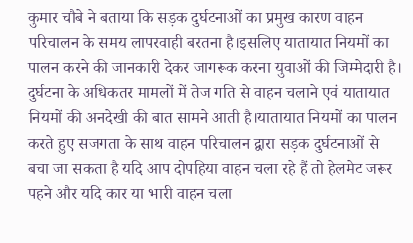कुमार चौबे ने बताया कि सड़क दुर्घटनाओं का प्रमुख कारण वाहन परिचालन के समय लापरवाही बरतना है।इसलिए यातायात नियमों का पालन करने की जानकारी देकर जागरूक करना युवाओं की जिम्मेदारी है। दुर्घटना के अधिकतर मामलों में तेज गति से वाहन चलाने एवं यातायात नियमों की अनदेखी की बात सामने आती है।यातायात नियमों का पालन करते हुए सजगता के साथ वाहन परिचालन द्वारा सड़क दुर्घटनाओं से बचा जा सकता है यदि आप दोपहिया वाहन चला रहे हैं तो हेलमेट जरूर पहने और यदि कार या भारी वाहन चला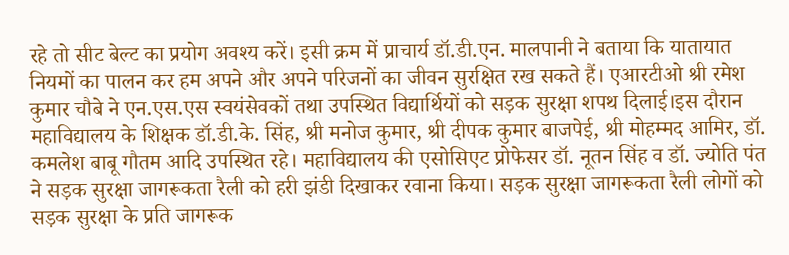रहे तो सीट बेल्ट का प्रयोग अवश्य करें। इसी क्रम में प्राचार्य डॉ.डी.एन. मालपानी ने बताया कि यातायात नियमों का पालन कर हम अपने और अपने परिजनों का जीवन सुरक्षित रख सकते हैं। एआरटीओ श्री रमेश कुमार चौबे ने एन.एस.एस स्वयंसेवकों तथा उपस्थित विद्यार्थियों को सड़क सुरक्षा शपथ दिलाई।इस दौरान महाविद्यालय के शिक्षक डॉ.डी.के. सिंह, श्री मनोज कुमार, श्री दीपक कुमार बाजपेई, श्री मोहम्मद आमिर, डॉ. कमलेश बाबू गौतम आदि उपस्थित रहे। महाविद्यालय की एसोसिएट प्रोफेसर डॉ. नूतन सिंह व डॉ. ज्योति पंत ने सड़क सुरक्षा जागरूकता रैली को हरी झंडी दिखाकर रवाना किया। सड़क सुरक्षा जागरूकता रैली लोगों को सड़क सुरक्षा के प्रति जागरूक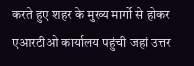करते हुए शहर के मुख्य मार्गो से होकर एआरटीओ कार्यालय पहुंची जहां उत्तर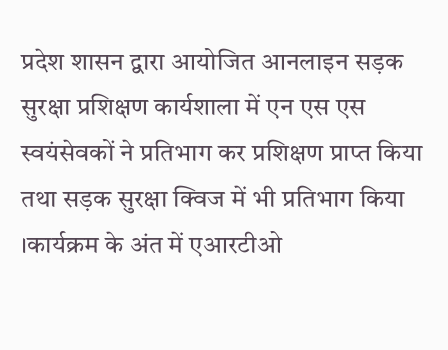प्रदेश शासन द्वारा आयोजित आनलाइन सड़क सुरक्षा प्रशिक्षण कार्यशाला में एन एस एस स्वयंसेवकों ने प्रतिभाग कर प्रशिक्षण प्राप्त किया तथा सड़क सुरक्षा क्विज में भी प्रतिभाग किया ।कार्यक्रम के अंत में एआरटीओ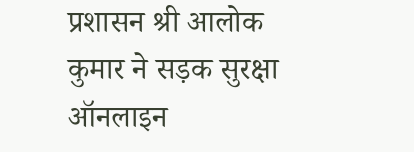प्रशासन श्री आलोक कुमार ने सड़क सुरक्षा ऑनलाइन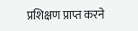प्रशिक्षण प्राप्त करने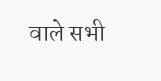वाले सभी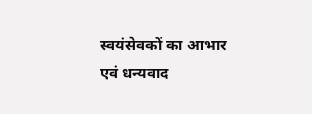स्वयंसेवकों का आभार एवं धन्यवाद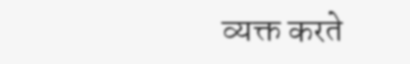व्यक्त करते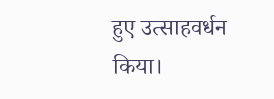हुए उत्साहवर्धन किया।